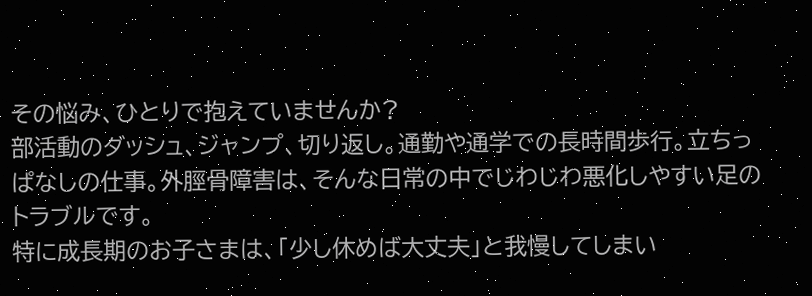その悩み、ひとりで抱えていませんか?
部活動のダッシュ、ジャンプ、切り返し。通勤や通学での長時間歩行。立ちっぱなしの仕事。外脛骨障害は、そんな日常の中でじわじわ悪化しやすい足のトラブルです。
特に成長期のお子さまは、「少し休めば大丈夫」と我慢してしまい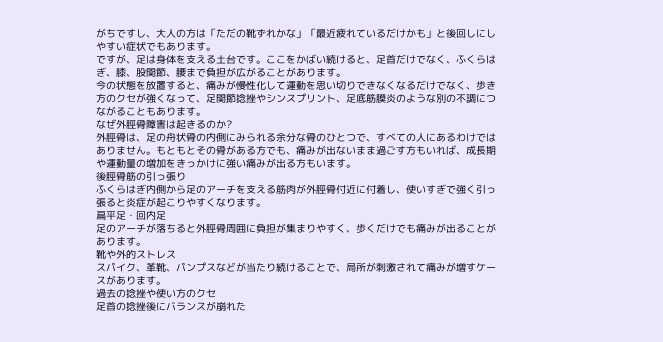がちですし、大人の方は「ただの靴ずれかな」「最近疲れているだけかも」と後回しにしやすい症状でもあります。
ですが、足は身体を支える土台です。ここをかばい続けると、足首だけでなく、ふくらはぎ、膝、股関節、腰まで負担が広がることがあります。
今の状態を放置すると、痛みが慢性化して運動を思い切りできなくなるだけでなく、歩き方のクセが強くなって、足関節捻挫やシンスプリント、足底筋膜炎のような別の不調につながることもあります。
なぜ外脛骨障害は起きるのか?
外脛骨は、足の舟状骨の内側にみられる余分な骨のひとつで、すべての人にあるわけではありません。もともとその骨がある方でも、痛みが出ないまま過ごす方もいれば、成長期や運動量の増加をきっかけに強い痛みが出る方もいます。
後脛骨筋の引っ張り
ふくらはぎ内側から足のアーチを支える筋肉が外脛骨付近に付着し、使いすぎで強く引っ張ると炎症が起こりやすくなります。
扁平足・回内足
足のアーチが落ちると外脛骨周囲に負担が集まりやすく、歩くだけでも痛みが出ることがあります。
靴や外的ストレス
スパイク、革靴、パンプスなどが当たり続けることで、局所が刺激されて痛みが増すケースがあります。
過去の捻挫や使い方のクセ
足首の捻挫後にバランスが崩れた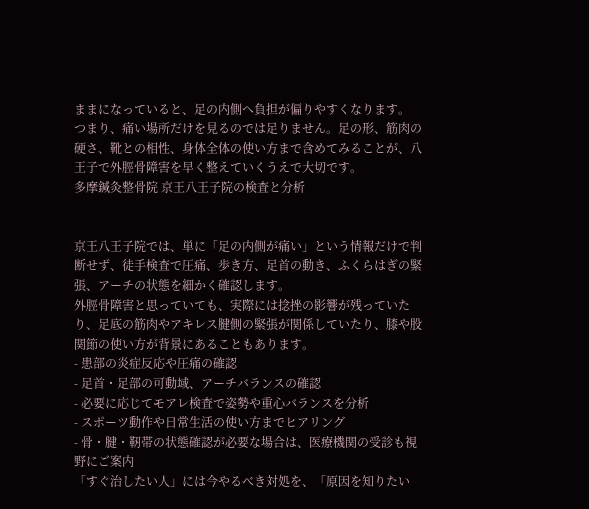ままになっていると、足の内側へ負担が偏りやすくなります。
つまり、痛い場所だけを見るのでは足りません。足の形、筋肉の硬さ、靴との相性、身体全体の使い方まで含めてみることが、八王子で外脛骨障害を早く整えていくうえで大切です。
多摩鍼灸整骨院 京王八王子院の検査と分析


京王八王子院では、単に「足の内側が痛い」という情報だけで判断せず、徒手検査で圧痛、歩き方、足首の動き、ふくらはぎの緊張、アーチの状態を細かく確認します。
外脛骨障害と思っていても、実際には捻挫の影響が残っていたり、足底の筋肉やアキレス腱側の緊張が関係していたり、膝や股関節の使い方が背景にあることもあります。
- 患部の炎症反応や圧痛の確認
- 足首・足部の可動域、アーチバランスの確認
- 必要に応じてモアレ検査で姿勢や重心バランスを分析
- スポーツ動作や日常生活の使い方までヒアリング
- 骨・腱・靭帯の状態確認が必要な場合は、医療機関の受診も視野にご案内
「すぐ治したい人」には今やるべき対処を、「原因を知りたい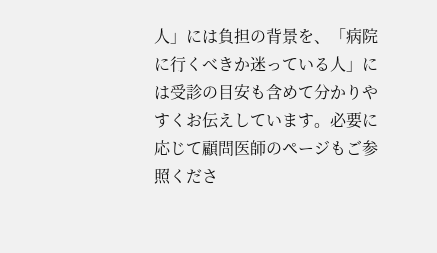人」には負担の背景を、「病院に行くべきか迷っている人」には受診の目安も含めて分かりやすくお伝えしています。必要に応じて顧問医師のページもご参照くださ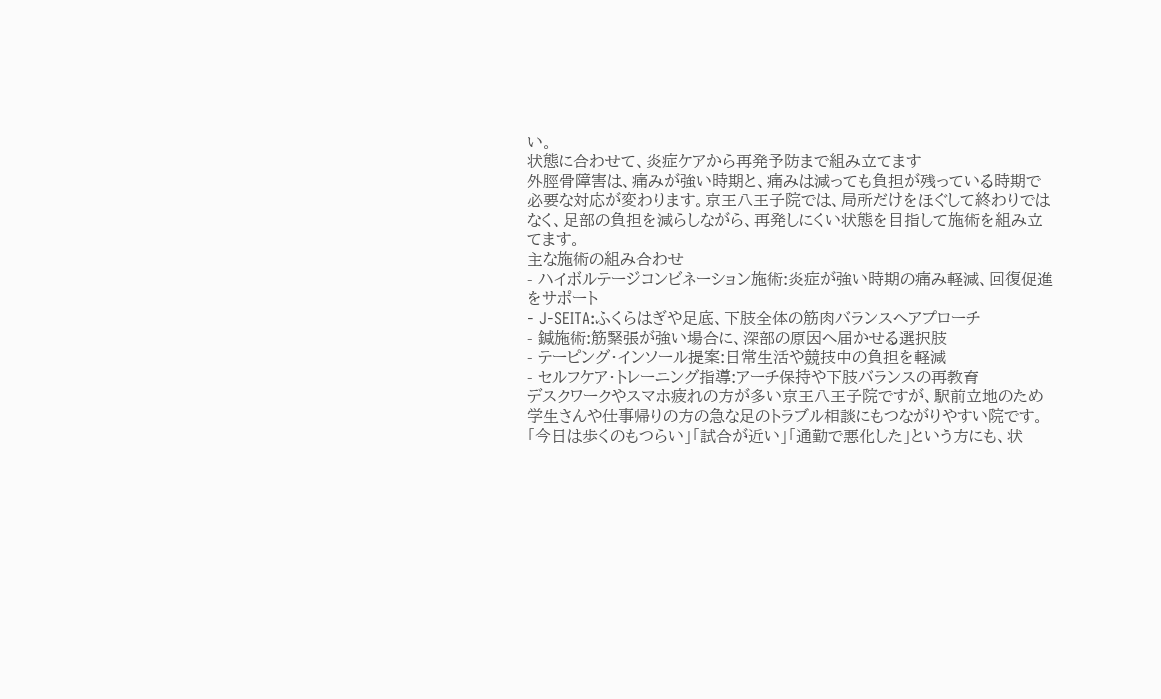い。
状態に合わせて、炎症ケアから再発予防まで組み立てます
外脛骨障害は、痛みが強い時期と、痛みは減っても負担が残っている時期で必要な対応が変わります。京王八王子院では、局所だけをほぐして終わりではなく、足部の負担を減らしながら、再発しにくい状態を目指して施術を組み立てます。
主な施術の組み合わせ
- ハイボルテージコンビネーション施術:炎症が強い時期の痛み軽減、回復促進をサポート
- J-SEITA:ふくらはぎや足底、下肢全体の筋肉バランスへアプローチ
- 鍼施術:筋緊張が強い場合に、深部の原因へ届かせる選択肢
- テーピング・インソール提案:日常生活や競技中の負担を軽減
- セルフケア・トレーニング指導:アーチ保持や下肢バランスの再教育
デスクワークやスマホ疲れの方が多い京王八王子院ですが、駅前立地のため学生さんや仕事帰りの方の急な足のトラブル相談にもつながりやすい院です。「今日は歩くのもつらい」「試合が近い」「通勤で悪化した」という方にも、状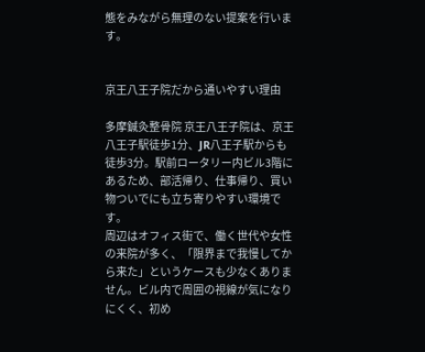態をみながら無理のない提案を行います。


京王八王子院だから通いやすい理由

多摩鍼灸整骨院 京王八王子院は、京王八王子駅徒歩1分、JR八王子駅からも徒歩3分。駅前ロータリー内ビル3階にあるため、部活帰り、仕事帰り、買い物ついでにも立ち寄りやすい環境です。
周辺はオフィス街で、働く世代や女性の来院が多く、「限界まで我慢してから来た」というケースも少なくありません。ビル内で周囲の視線が気になりにくく、初め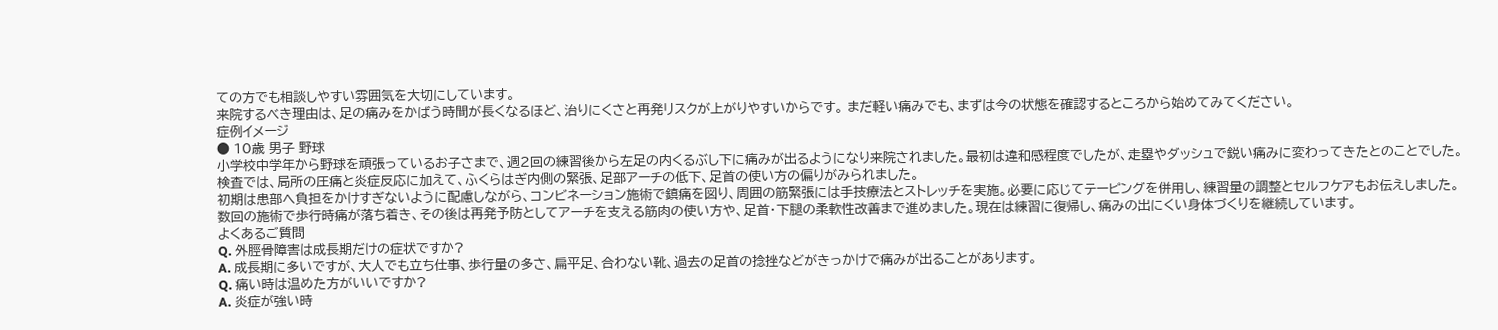ての方でも相談しやすい雰囲気を大切にしています。
来院するべき理由は、足の痛みをかばう時間が長くなるほど、治りにくさと再発リスクが上がりやすいからです。 まだ軽い痛みでも、まずは今の状態を確認するところから始めてみてください。
症例イメージ
● 10歳 男子 野球
小学校中学年から野球を頑張っているお子さまで、週2回の練習後から左足の内くるぶし下に痛みが出るようになり来院されました。最初は違和感程度でしたが、走塁やダッシュで鋭い痛みに変わってきたとのことでした。
検査では、局所の圧痛と炎症反応に加えて、ふくらはぎ内側の緊張、足部アーチの低下、足首の使い方の偏りがみられました。
初期は患部へ負担をかけすぎないように配慮しながら、コンビネーション施術で鎮痛を図り、周囲の筋緊張には手技療法とストレッチを実施。必要に応じてテーピングを併用し、練習量の調整とセルフケアもお伝えしました。
数回の施術で歩行時痛が落ち着き、その後は再発予防としてアーチを支える筋肉の使い方や、足首・下腿の柔軟性改善まで進めました。現在は練習に復帰し、痛みの出にくい身体づくりを継続しています。
よくあるご質問
Q. 外脛骨障害は成長期だけの症状ですか?
A. 成長期に多いですが、大人でも立ち仕事、歩行量の多さ、扁平足、合わない靴、過去の足首の捻挫などがきっかけで痛みが出ることがあります。
Q. 痛い時は温めた方がいいですか?
A. 炎症が強い時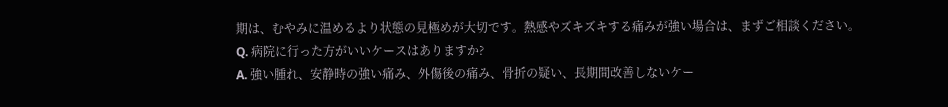期は、むやみに温めるより状態の見極めが大切です。熱感やズキズキする痛みが強い場合は、まずご相談ください。
Q. 病院に行った方がいいケースはありますか?
A. 強い腫れ、安静時の強い痛み、外傷後の痛み、骨折の疑い、長期間改善しないケー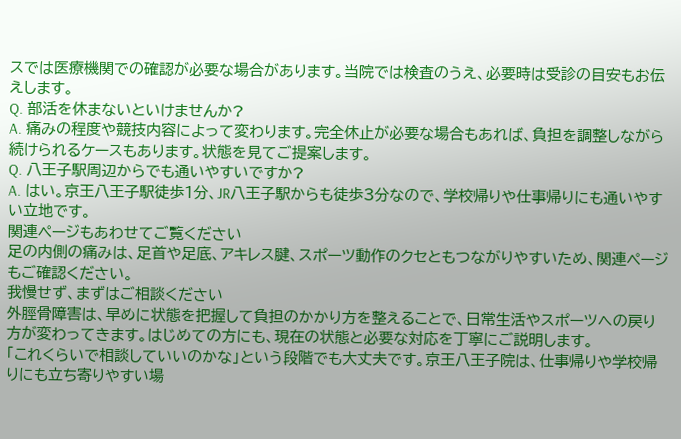スでは医療機関での確認が必要な場合があります。当院では検査のうえ、必要時は受診の目安もお伝えします。
Q. 部活を休まないといけませんか?
A. 痛みの程度や競技内容によって変わります。完全休止が必要な場合もあれば、負担を調整しながら続けられるケースもあります。状態を見てご提案します。
Q. 八王子駅周辺からでも通いやすいですか?
A. はい。京王八王子駅徒歩1分、JR八王子駅からも徒歩3分なので、学校帰りや仕事帰りにも通いやすい立地です。
関連ページもあわせてご覧ください
足の内側の痛みは、足首や足底、アキレス腱、スポーツ動作のクセともつながりやすいため、関連ページもご確認ください。
我慢せず、まずはご相談ください
外脛骨障害は、早めに状態を把握して負担のかかり方を整えることで、日常生活やスポーツへの戻り方が変わってきます。はじめての方にも、現在の状態と必要な対応を丁寧にご説明します。
「これくらいで相談していいのかな」という段階でも大丈夫です。京王八王子院は、仕事帰りや学校帰りにも立ち寄りやすい場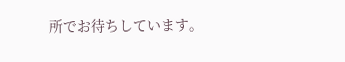所でお待ちしています。